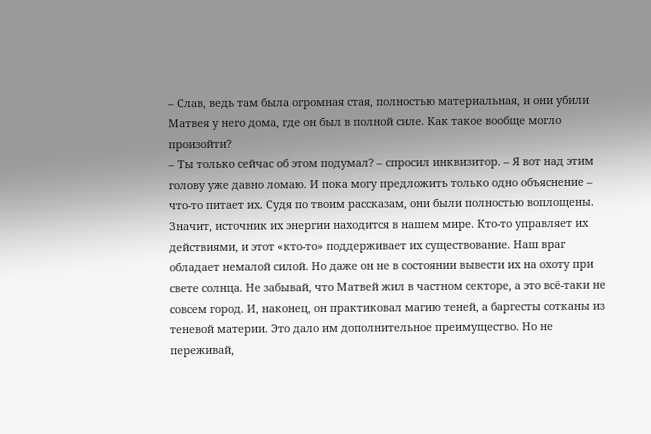– Слав, ведь там была огромная стая, полностью материальная, и они убили Матвея у него дома, где он был в полной силе. Как такое вообще могло произойти?
– Ты только сейчас об этом подумал? – спросил инквизитор. – Я вот над этим голову уже давно ломаю. И пока могу предложить только одно объяснение – что-то питает их. Судя по твоим рассказам, они были полностью воплощены. Значит, источник их энергии находится в нашем мире. Кто-то управляет их действиями, и этот «кто-то» поддерживает их существование. Наш враг обладает немалой силой. Но даже он не в состоянии вывести их на охоту при свете солнца. Не забывай, что Матвей жил в частном секторе, а это всё-таки не совсем город. И, наконец, он практиковал магию теней, а баргесты сотканы из теневой материи. Это дало им дополнительное преимущество. Но не переживай,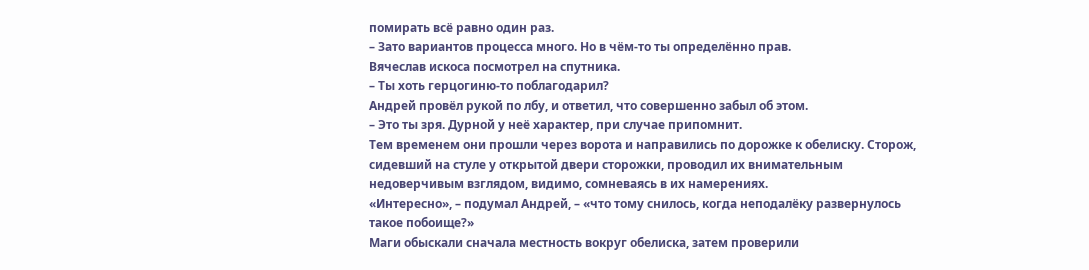помирать всё равно один раз.
– Зато вариантов процесса много. Но в чём-то ты определённо прав.
Вячеслав искоса посмотрел на спутника.
– Ты хоть герцогиню-то поблагодарил?
Андрей провёл рукой по лбу, и ответил, что совершенно забыл об этом.
– Это ты зря. Дурной у неё характер, при случае припомнит.
Тем временем они прошли через ворота и направились по дорожке к обелиску. Сторож, сидевший на стуле у открытой двери сторожки, проводил их внимательным недоверчивым взглядом, видимо, сомневаясь в их намерениях.
«Интересно», – подумал Андрей, – «что тому снилось, когда неподалёку развернулось такое побоище?»
Маги обыскали сначала местность вокруг обелиска, затем проверили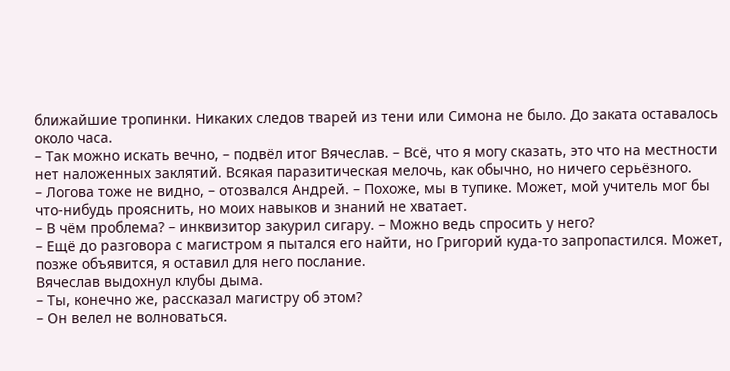ближайшие тропинки. Никаких следов тварей из тени или Симона не было. До заката оставалось около часа.
– Так можно искать вечно, – подвёл итог Вячеслав. – Всё, что я могу сказать, это что на местности нет наложенных заклятий. Всякая паразитическая мелочь, как обычно, но ничего серьёзного.
– Логова тоже не видно, – отозвался Андрей. – Похоже, мы в тупике. Может, мой учитель мог бы что-нибудь прояснить, но моих навыков и знаний не хватает.
– В чём проблема? – инквизитор закурил сигару. – Можно ведь спросить у него?
– Ещё до разговора с магистром я пытался его найти, но Григорий куда-то запропастился. Может, позже объявится, я оставил для него послание.
Вячеслав выдохнул клубы дыма.
– Ты, конечно же, рассказал магистру об этом?
– Он велел не волноваться.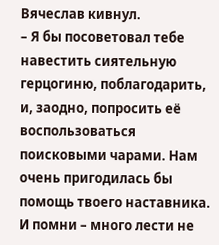Вячеслав кивнул.
– Я бы посоветовал тебе навестить сиятельную герцогиню, поблагодарить, и, заодно, попросить её воспользоваться поисковыми чарами. Нам очень пригодилась бы помощь твоего наставника. И помни – много лести не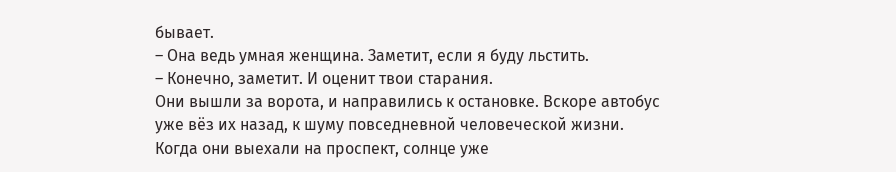бывает.
– Она ведь умная женщина. Заметит, если я буду льстить.
– Конечно, заметит. И оценит твои старания.
Они вышли за ворота, и направились к остановке. Вскоре автобус уже вёз их назад, к шуму повседневной человеческой жизни. Когда они выехали на проспект, солнце уже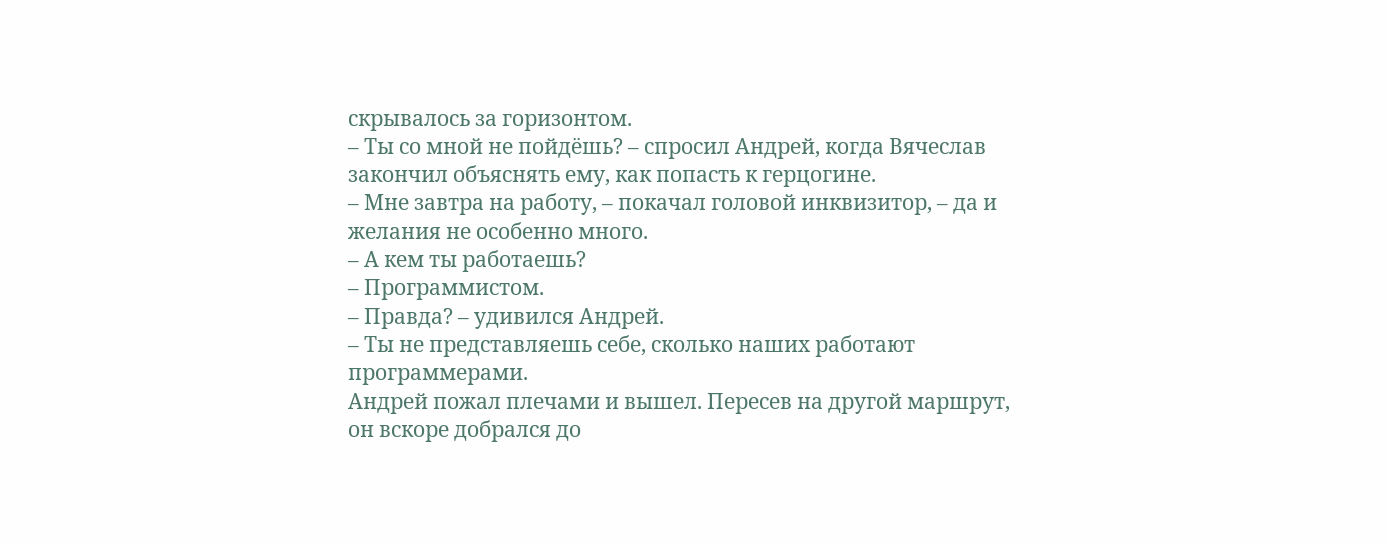скрывалось за горизонтом.
– Ты со мной не пойдёшь? – спросил Андрей, когда Вячеслав закончил объяснять ему, как попасть к герцогине.
– Мне завтра на работу, – покачал головой инквизитор, – да и желания не особенно много.
– А кем ты работаешь?
– Программистом.
– Правда? – удивился Андрей.
– Ты не представляешь себе, сколько наших работают программерами.
Андрей пожал плечами и вышел. Пересев на другой маршрут, он вскоре добрался до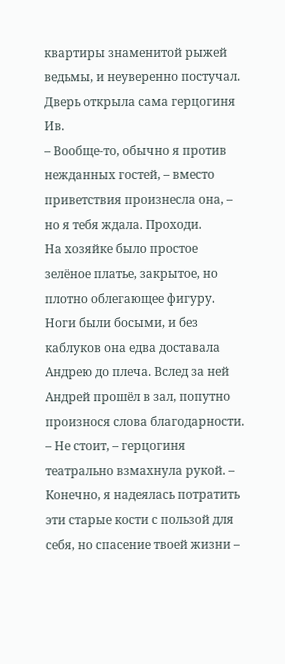квартиры знаменитой рыжей ведьмы, и неуверенно постучал. Дверь открыла сама герцогиня Ив.
– Вообще-то, обычно я против нежданных гостей, – вместо приветствия произнесла она, – но я тебя ждала. Проходи.
На хозяйке было простое зелёное платье, закрытое, но плотно облегающее фигуру. Ноги были босыми, и без каблуков она едва доставала Андрею до плеча. Вслед за ней Андрей прошёл в зал, попутно произнося слова благодарности.
– Не стоит, – герцогиня театрально взмахнула рукой. – Конечно, я надеялась потратить эти старые кости с пользой для себя, но спасение твоей жизни –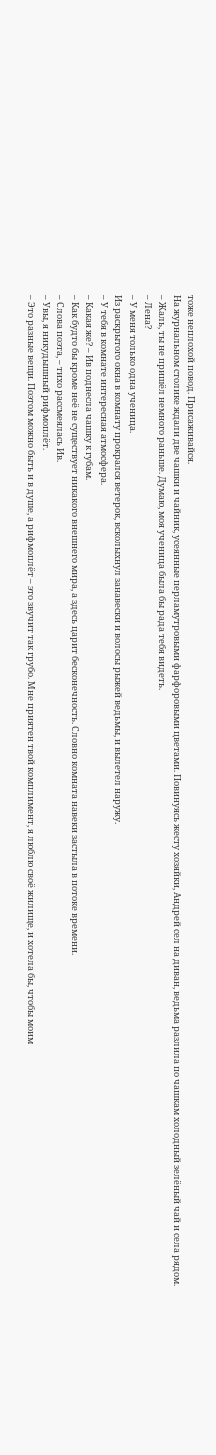тоже неплохой повод. Присаживайся.
На журнальном столике ждали две чашки и чайник, усеянные перламутровыми фарфоровыми цветами. Повинуясь жесту хозяйки, Андрей сел на диван, ведьма разлила по чашкам холодный зелёный чай и села рядом.
– Жаль, ты не пришёл немного раньше. Думаю, моя ученица была бы рада тебя видеть.
– Лена?
– У меня только одна ученица.
Из раскрытого окна в комнату прокрался ветерок, всколыхнул занавески и волосы рыжей ведьмы, и вылетел наружу.
– У тебя в комнате интересная атмосфера.
– Какая же? – Ив поднесла чашку к губам.
– Как будто бы кроме неё не существует никакого внешнего мира, а здесь царит бесконечность. Словно комната навеки застыла в потоке времени.
– Слова поэта, – тихо рассмеялась Ив.
– Увы, я никудышный рифмоплёт.
– Это разные вещи. Поэтом можно быть и в душе, а рифмоплёт – это звучит так грубо. Мне приятен твой комплимент, я люблю своё жилище, и хотела бы, чтобы моим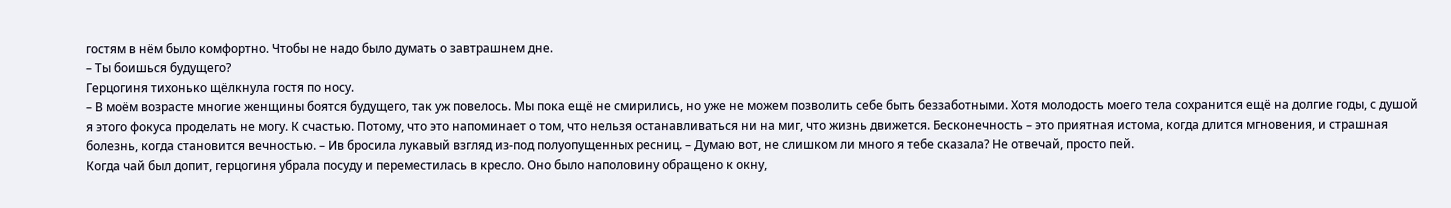гостям в нём было комфортно. Чтобы не надо было думать о завтрашнем дне.
– Ты боишься будущего?
Герцогиня тихонько щёлкнула гостя по носу.
– В моём возрасте многие женщины боятся будущего, так уж повелось. Мы пока ещё не смирились, но уже не можем позволить себе быть беззаботными. Хотя молодость моего тела сохранится ещё на долгие годы, с душой я этого фокуса проделать не могу. К счастью. Потому, что это напоминает о том, что нельзя останавливаться ни на миг, что жизнь движется. Бесконечность – это приятная истома, когда длится мгновения, и страшная болезнь, когда становится вечностью. – Ив бросила лукавый взгляд из-под полуопущенных ресниц. – Думаю вот, не слишком ли много я тебе сказала? Не отвечай, просто пей.
Когда чай был допит, герцогиня убрала посуду и переместилась в кресло. Оно было наполовину обращено к окну,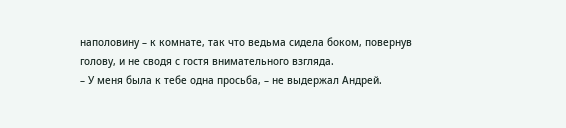наполовину – к комнате, так что ведьма сидела боком, повернув голову, и не сводя с гостя внимательного взгляда.
– У меня была к тебе одна просьба, – не выдержал Андрей.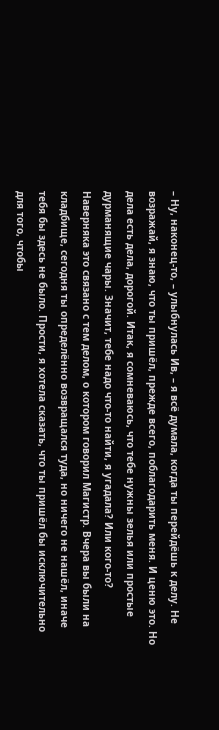– Ну, наконец-то, – улыбнулась Ив, – я всё думала, когда ты перейдёшь к делу. Не возражай, я знаю, что ты пришёл, прежде всего, поблагодарить меня. И ценю это. Но дела есть дела, дорогой. Итак, я сомневаюсь, что тебе нужны зелья или простые дурманящие чары. Значит, тебе надо что-то найти, я угадала? Или кого-то? Наверняка это связано с тем делом, о котором говорил Магистр. Вчера вы были на кладбище, сегодня ты определённо возвращался туда, но ничего не нашёл, иначе тебя бы здесь не было. Прости, я хотела сказать, что ты пришёл бы исключительно для того, чтобы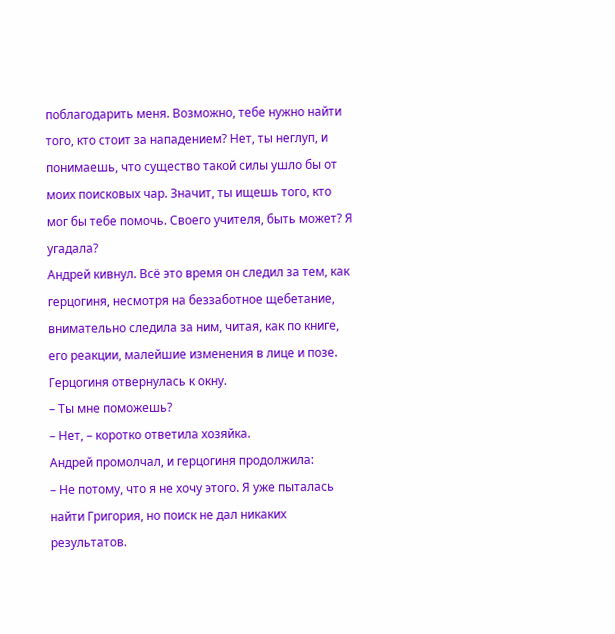поблагодарить меня. Возможно, тебе нужно найти того, кто стоит за нападением? Нет, ты неглуп, и понимаешь, что существо такой силы ушло бы от моих поисковых чар. Значит, ты ищешь того, кто мог бы тебе помочь. Своего учителя, быть может? Я угадала?
Андрей кивнул. Всё это время он следил за тем, как герцогиня, несмотря на беззаботное щебетание, внимательно следила за ним, читая, как по книге, его реакции, малейшие изменения в лице и позе.
Герцогиня отвернулась к окну.
– Ты мне поможешь?
– Нет, – коротко ответила хозяйка.
Андрей промолчал, и герцогиня продолжила:
– Не потому, что я не хочу этого. Я уже пыталась найти Григория, но поиск не дал никаких результатов.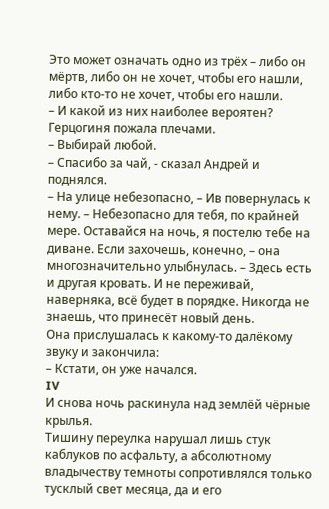Это может означать одно из трёх – либо он мёртв, либо он не хочет, чтобы его нашли, либо кто-то не хочет, чтобы его нашли.
– И какой из них наиболее вероятен?
Герцогиня пожала плечами.
– Выбирай любой.
– Спасибо за чай, - сказал Андрей и поднялся.
– На улице небезопасно, – Ив повернулась к нему. – Небезопасно для тебя, по крайней мере. Оставайся на ночь, я постелю тебе на диване. Если захочешь, конечно, – она многозначительно улыбнулась. – Здесь есть и другая кровать. И не переживай, наверняка, всё будет в порядке. Никогда не знаешь, что принесёт новый день.
Она прислушалась к какому-то далёкому звуку и закончила:
– Кстати, он уже начался.
IV
И снова ночь раскинула над землёй чёрные крылья.
Тишину переулка нарушал лишь стук каблуков по асфальту, а абсолютному владычеству темноты сопротивлялся только тусклый свет месяца, да и его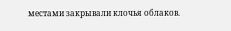местами закрывали клочья облаков.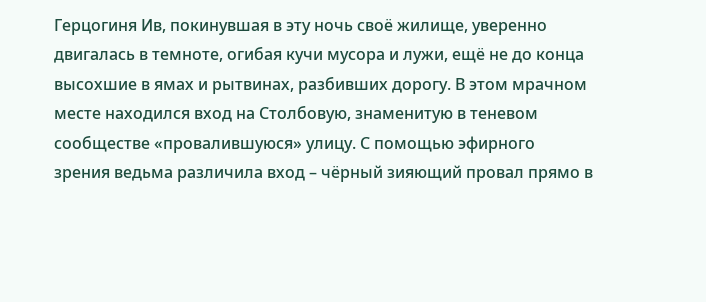Герцогиня Ив, покинувшая в эту ночь своё жилище, уверенно двигалась в темноте, огибая кучи мусора и лужи, ещё не до конца высохшие в ямах и рытвинах, разбивших дорогу. В этом мрачном месте находился вход на Столбовую, знаменитую в теневом сообществе «провалившуюся» улицу. С помощью эфирного зрения ведьма различила вход – чёрный зияющий провал прямо в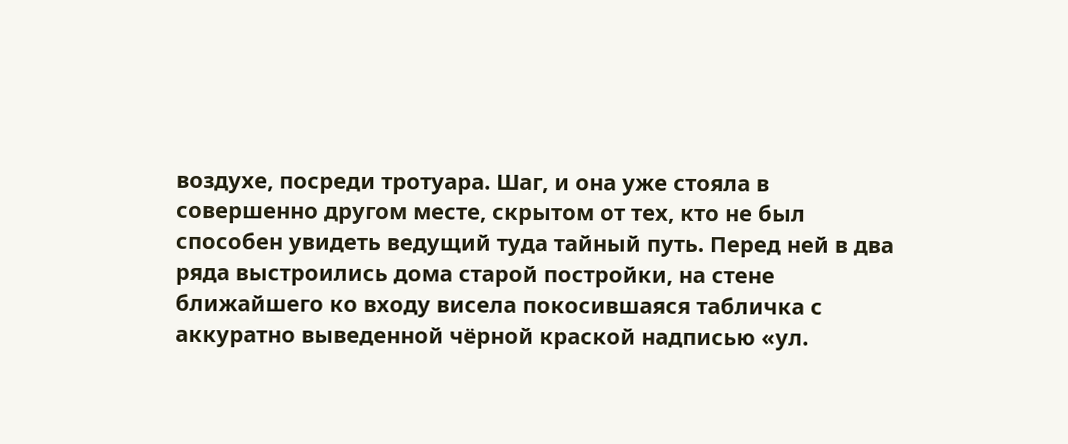воздухе, посреди тротуара. Шаг, и она уже стояла в совершенно другом месте, скрытом от тех, кто не был способен увидеть ведущий туда тайный путь. Перед ней в два ряда выстроились дома старой постройки, на стене ближайшего ко входу висела покосившаяся табличка с аккуратно выведенной чёрной краской надписью «ул.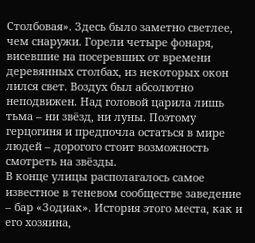Столбовая». Здесь было заметно светлее, чем снаружи. Горели четыре фонаря, висевшие на посеревших от времени деревянных столбах, из некоторых окон лился свет. Воздух был абсолютно неподвижен. Над головой царила лишь тьма – ни звёзд, ни луны. Поэтому герцогиня и предпочла остаться в мире людей – дорогого стоит возможность смотреть на звёзды.
В конце улицы располагалось самое известное в теневом сообществе заведение – бар «Зодиак». История этого места, как и его хозяина,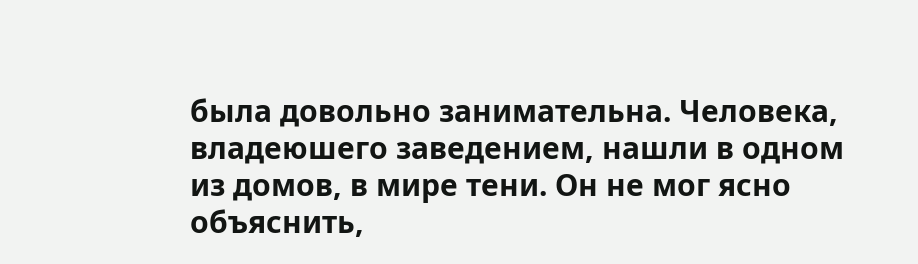была довольно занимательна. Человека, владеюшего заведением, нашли в одном из домов, в мире тени. Он не мог ясно объяснить,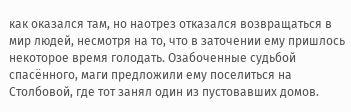как оказался там, но наотрез отказался возвращаться в мир людей, несмотря на то, что в заточении ему пришлось некоторое время голодать. Озабоченные судьбой спасённого, маги предложили ему поселиться на Столбовой, где тот занял один из пустовавших домов.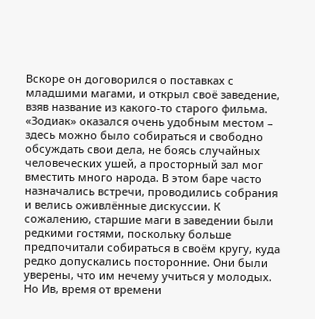Вскоре он договорился о поставках с младшими магами, и открыл своё заведение, взяв название из какого-то старого фильма.
«Зодиак» оказался очень удобным местом – здесь можно было собираться и свободно обсуждать свои дела, не боясь случайных человеческих ушей, а просторный зал мог вместить много народа. В этом баре часто назначались встречи, проводились собрания и велись оживлённые дискуссии. К сожалению, старшие маги в заведении были редкими гостями, поскольку больше предпочитали собираться в своём кругу, куда редко допускались посторонние. Они были уверены, что им нечему учиться у молодых. Но Ив, время от времени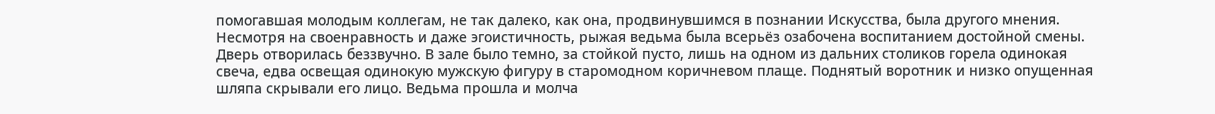помогавшая молодым коллегам, не так далеко, как она, продвинувшимся в познании Искусства, была другого мнения. Несмотря на своенравность и даже эгоистичность, рыжая ведьма была всерьёз озабочена воспитанием достойной смены.
Дверь отворилась беззвучно. В зале было темно, за стойкой пусто, лишь на одном из дальних столиков горела одинокая свеча, едва освещая одинокую мужскую фигуру в старомодном коричневом плаще. Поднятый воротник и низко опущенная шляпа скрывали его лицо. Ведьма прошла и молча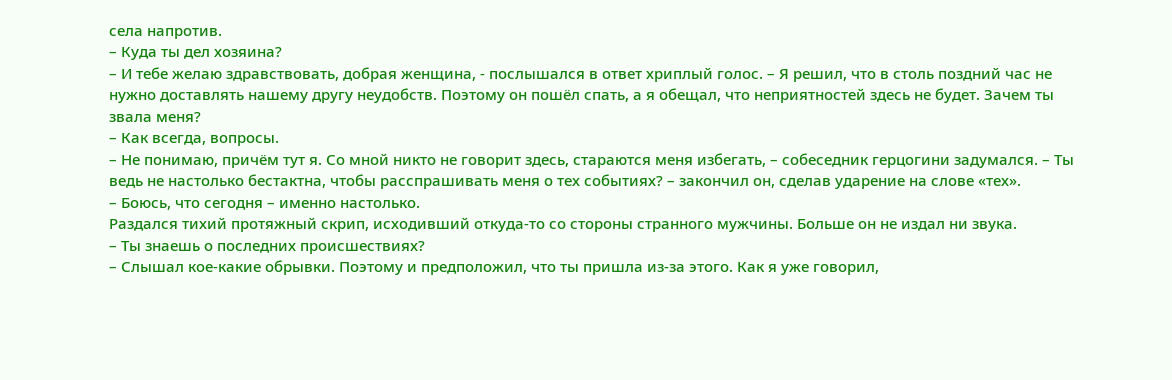села напротив.
– Куда ты дел хозяина?
– И тебе желаю здравствовать, добрая женщина, - послышался в ответ хриплый голос. – Я решил, что в столь поздний час не нужно доставлять нашему другу неудобств. Поэтому он пошёл спать, а я обещал, что неприятностей здесь не будет. Зачем ты звала меня?
– Как всегда, вопросы.
– Не понимаю, причём тут я. Со мной никто не говорит здесь, стараются меня избегать, – собеседник герцогини задумался. – Ты ведь не настолько бестактна, чтобы расспрашивать меня о тех событиях? – закончил он, сделав ударение на слове «тех».
– Боюсь, что сегодня – именно настолько.
Раздался тихий протяжный скрип, исходивший откуда-то со стороны странного мужчины. Больше он не издал ни звука.
– Ты знаешь о последних происшествиях?
– Слышал кое-какие обрывки. Поэтому и предположил, что ты пришла из-за этого. Как я уже говорил,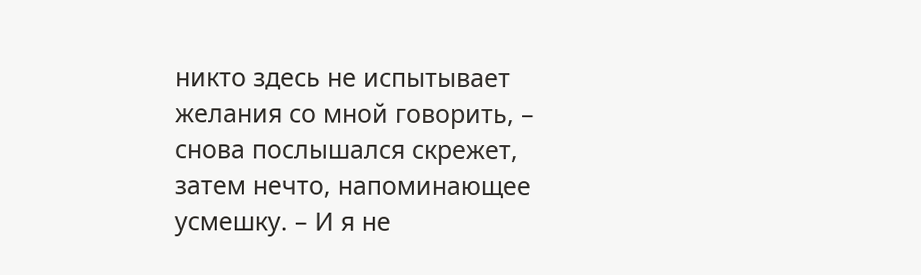никто здесь не испытывает желания со мной говорить, – снова послышался скрежет, затем нечто, напоминающее усмешку. – И я не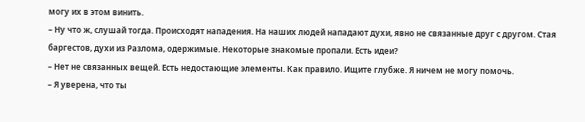могу их в этом винить.
– Ну что ж, слушай тогда. Происходят нападения. На наших людей нападают духи, явно не связанные друг с другом. Стая баргестов, духи из Разлома, одержимые. Некоторые знакомые пропали. Есть идеи?
– Нет не связанных вещей. Есть недостающие элементы. Как правило. Ищите глубже. Я ничем не могу помочь.
– Я уверена, что ты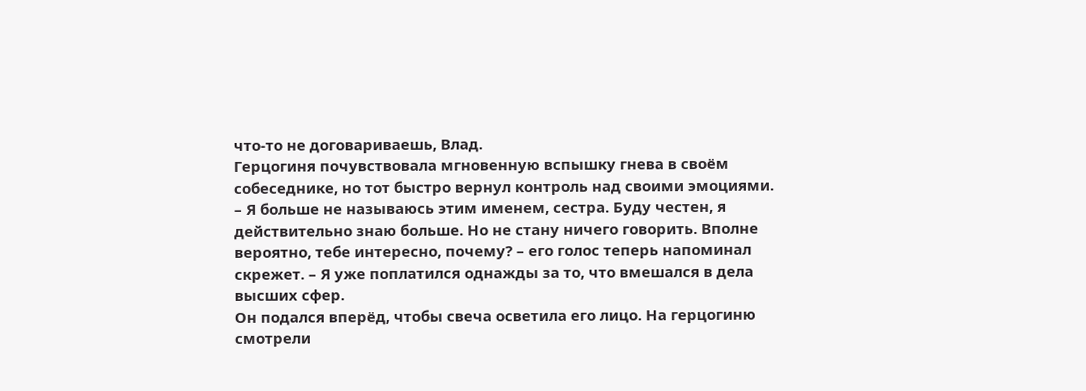что-то не договариваешь, Влад.
Герцогиня почувствовала мгновенную вспышку гнева в своём собеседнике, но тот быстро вернул контроль над своими эмоциями.
– Я больше не называюсь этим именем, сестра. Буду честен, я действительно знаю больше. Но не стану ничего говорить. Вполне вероятно, тебе интересно, почему? – его голос теперь напоминал скрежет. – Я уже поплатился однажды за то, что вмешался в дела высших сфер.
Он подался вперёд, чтобы свеча осветила его лицо. На герцогиню смотрели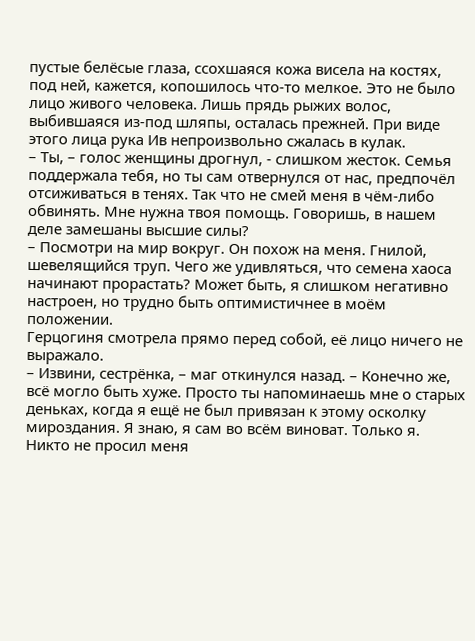пустые белёсые глаза, ссохшаяся кожа висела на костях, под ней, кажется, копошилось что-то мелкое. Это не было лицо живого человека. Лишь прядь рыжих волос, выбившаяся из-под шляпы, осталась прежней. При виде этого лица рука Ив непроизвольно сжалась в кулак.
– Ты, – голос женщины дрогнул, - слишком жесток. Семья поддержала тебя, но ты сам отвернулся от нас, предпочёл отсиживаться в тенях. Так что не смей меня в чём-либо обвинять. Мне нужна твоя помощь. Говоришь, в нашем деле замешаны высшие силы?
– Посмотри на мир вокруг. Он похож на меня. Гнилой, шевелящийся труп. Чего же удивляться, что семена хаоса начинают прорастать? Может быть, я слишком негативно настроен, но трудно быть оптимистичнее в моём положении.
Герцогиня смотрела прямо перед собой, её лицо ничего не выражало.
– Извини, сестрёнка, – маг откинулся назад. – Конечно же, всё могло быть хуже. Просто ты напоминаешь мне о старых деньках, когда я ещё не был привязан к этому осколку мироздания. Я знаю, я сам во всём виноват. Только я. Никто не просил меня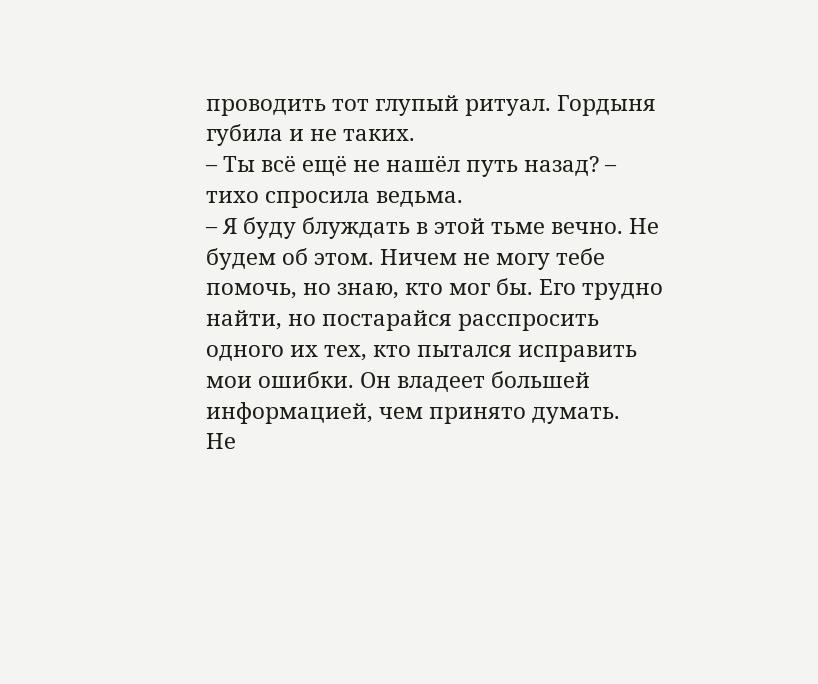проводить тот глупый ритуал. Гордыня губила и не таких.
– Ты всё ещё не нашёл путь назад? – тихо спросила ведьма.
– Я буду блуждать в этой тьме вечно. Не будем об этом. Ничем не могу тебе помочь, но знаю, кто мог бы. Его трудно найти, но постарайся расспросить одного их тех, кто пытался исправить мои ошибки. Он владеет большей информацией, чем принято думать.
Не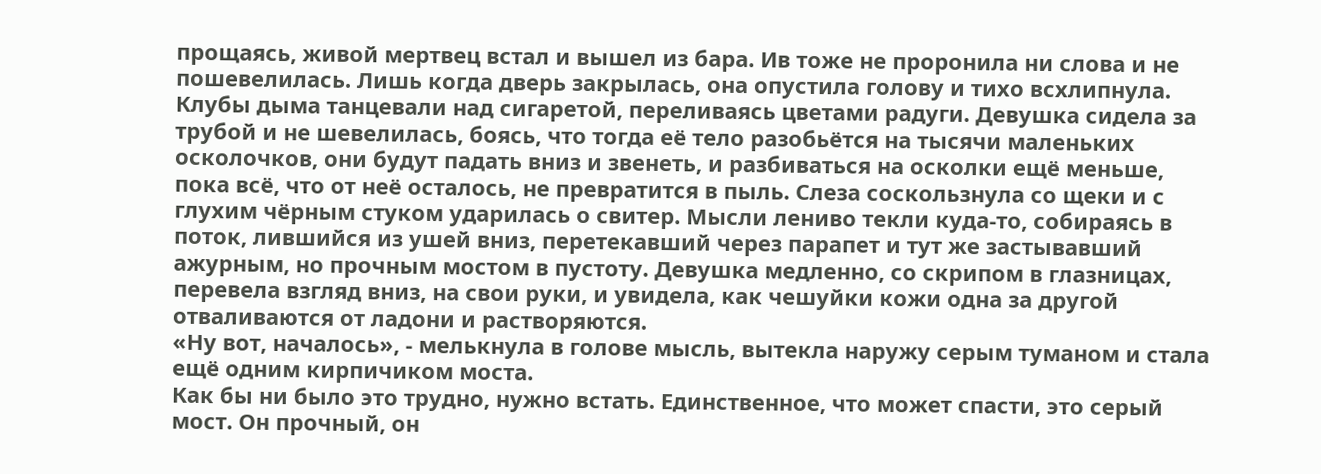прощаясь, живой мертвец встал и вышел из бара. Ив тоже не проронила ни слова и не пошевелилась. Лишь когда дверь закрылась, она опустила голову и тихо всхлипнула.
Клубы дыма танцевали над сигаретой, переливаясь цветами радуги. Девушка сидела за трубой и не шевелилась, боясь, что тогда её тело разобьётся на тысячи маленьких осколочков, они будут падать вниз и звенеть, и разбиваться на осколки ещё меньше, пока всё, что от неё осталось, не превратится в пыль. Слеза соскользнула со щеки и с глухим чёрным стуком ударилась о свитер. Мысли лениво текли куда-то, собираясь в поток, лившийся из ушей вниз, перетекавший через парапет и тут же застывавший ажурным, но прочным мостом в пустоту. Девушка медленно, со скрипом в глазницах, перевела взгляд вниз, на свои руки, и увидела, как чешуйки кожи одна за другой отваливаются от ладони и растворяются.
«Ну вот, началось», - мелькнула в голове мысль, вытекла наружу серым туманом и стала ещё одним кирпичиком моста.
Как бы ни было это трудно, нужно встать. Единственное, что может спасти, это серый мост. Он прочный, он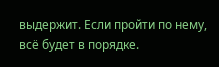выдержит. Если пройти по нему, всё будет в порядке.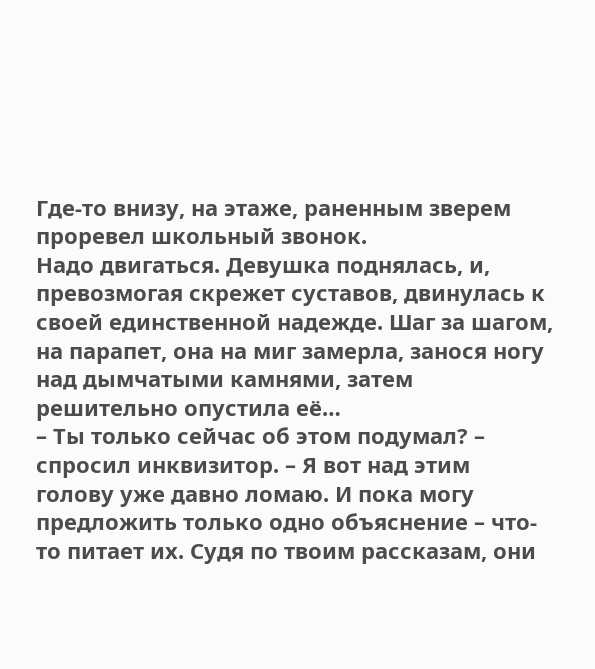Где-то внизу, на этаже, раненным зверем проревел школьный звонок.
Надо двигаться. Девушка поднялась, и, превозмогая скрежет суставов, двинулась к своей единственной надежде. Шаг за шагом, на парапет, она на миг замерла, занося ногу над дымчатыми камнями, затем решительно опустила её…
– Ты только сейчас об этом подумал? – спросил инквизитор. – Я вот над этим голову уже давно ломаю. И пока могу предложить только одно объяснение – что-то питает их. Судя по твоим рассказам, они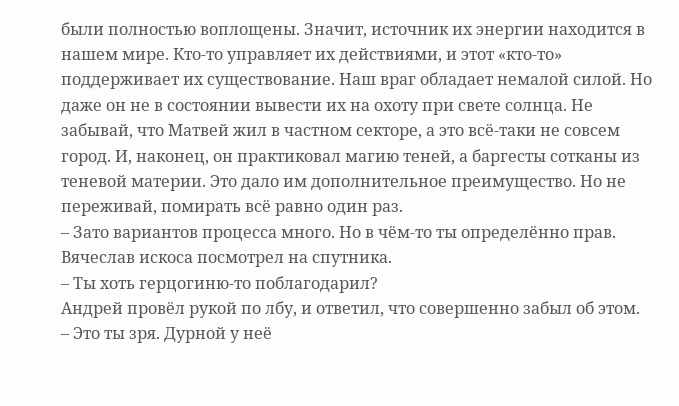были полностью воплощены. Значит, источник их энергии находится в нашем мире. Кто-то управляет их действиями, и этот «кто-то» поддерживает их существование. Наш враг обладает немалой силой. Но даже он не в состоянии вывести их на охоту при свете солнца. Не забывай, что Матвей жил в частном секторе, а это всё-таки не совсем город. И, наконец, он практиковал магию теней, а баргесты сотканы из теневой материи. Это дало им дополнительное преимущество. Но не переживай, помирать всё равно один раз.
– Зато вариантов процесса много. Но в чём-то ты определённо прав.
Вячеслав искоса посмотрел на спутника.
– Ты хоть герцогиню-то поблагодарил?
Андрей провёл рукой по лбу, и ответил, что совершенно забыл об этом.
– Это ты зря. Дурной у неё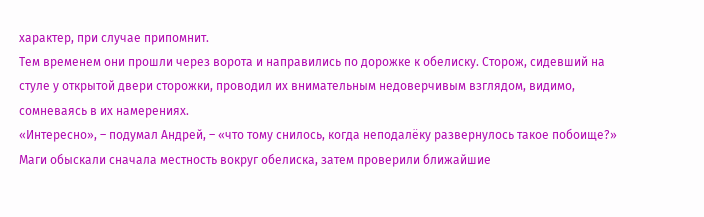характер, при случае припомнит.
Тем временем они прошли через ворота и направились по дорожке к обелиску. Сторож, сидевший на стуле у открытой двери сторожки, проводил их внимательным недоверчивым взглядом, видимо, сомневаясь в их намерениях.
«Интересно», – подумал Андрей, – «что тому снилось, когда неподалёку развернулось такое побоище?»
Маги обыскали сначала местность вокруг обелиска, затем проверили ближайшие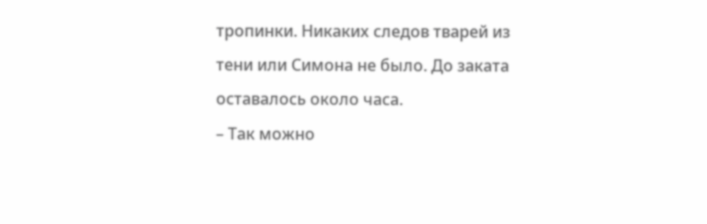тропинки. Никаких следов тварей из тени или Симона не было. До заката оставалось около часа.
– Так можно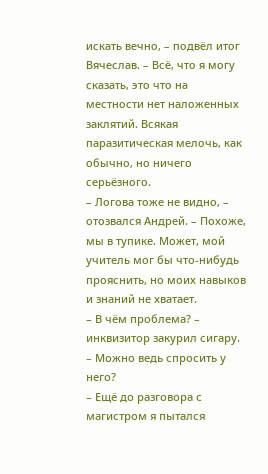искать вечно, – подвёл итог Вячеслав. – Всё, что я могу сказать, это что на местности нет наложенных заклятий. Всякая паразитическая мелочь, как обычно, но ничего серьёзного.
– Логова тоже не видно, – отозвался Андрей. – Похоже, мы в тупике. Может, мой учитель мог бы что-нибудь прояснить, но моих навыков и знаний не хватает.
– В чём проблема? – инквизитор закурил сигару. – Можно ведь спросить у него?
– Ещё до разговора с магистром я пытался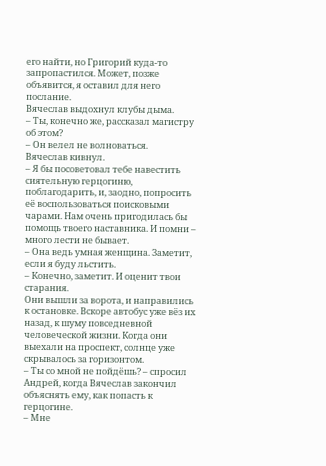его найти, но Григорий куда-то запропастился. Может, позже объявится, я оставил для него послание.
Вячеслав выдохнул клубы дыма.
– Ты, конечно же, рассказал магистру об этом?
– Он велел не волноваться.
Вячеслав кивнул.
– Я бы посоветовал тебе навестить сиятельную герцогиню, поблагодарить, и, заодно, попросить её воспользоваться поисковыми чарами. Нам очень пригодилась бы помощь твоего наставника. И помни – много лести не бывает.
– Она ведь умная женщина. Заметит, если я буду льстить.
– Конечно, заметит. И оценит твои старания.
Они вышли за ворота, и направились к остановке. Вскоре автобус уже вёз их назад, к шуму повседневной человеческой жизни. Когда они выехали на проспект, солнце уже скрывалось за горизонтом.
– Ты со мной не пойдёшь? – спросил Андрей, когда Вячеслав закончил объяснять ему, как попасть к герцогине.
– Мне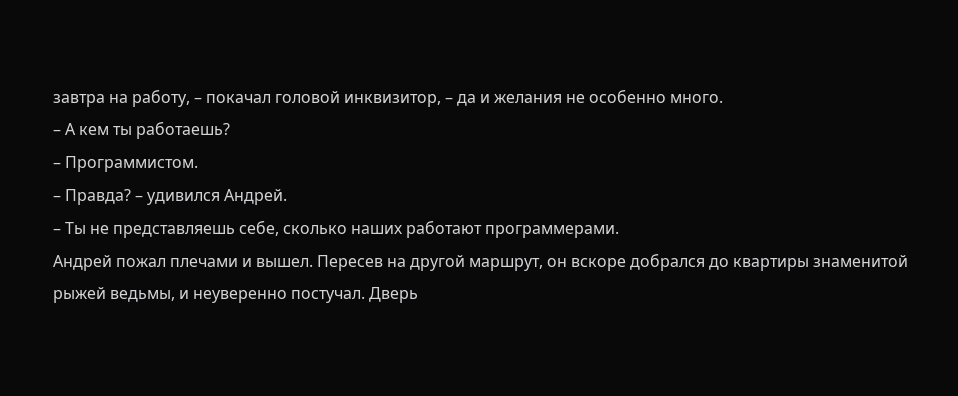завтра на работу, – покачал головой инквизитор, – да и желания не особенно много.
– А кем ты работаешь?
– Программистом.
– Правда? – удивился Андрей.
– Ты не представляешь себе, сколько наших работают программерами.
Андрей пожал плечами и вышел. Пересев на другой маршрут, он вскоре добрался до квартиры знаменитой рыжей ведьмы, и неуверенно постучал. Дверь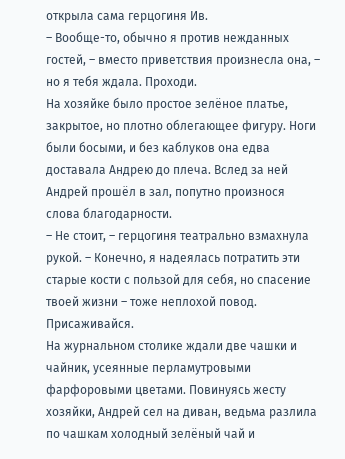открыла сама герцогиня Ив.
– Вообще-то, обычно я против нежданных гостей, – вместо приветствия произнесла она, – но я тебя ждала. Проходи.
На хозяйке было простое зелёное платье, закрытое, но плотно облегающее фигуру. Ноги были босыми, и без каблуков она едва доставала Андрею до плеча. Вслед за ней Андрей прошёл в зал, попутно произнося слова благодарности.
– Не стоит, – герцогиня театрально взмахнула рукой. – Конечно, я надеялась потратить эти старые кости с пользой для себя, но спасение твоей жизни – тоже неплохой повод. Присаживайся.
На журнальном столике ждали две чашки и чайник, усеянные перламутровыми фарфоровыми цветами. Повинуясь жесту хозяйки, Андрей сел на диван, ведьма разлила по чашкам холодный зелёный чай и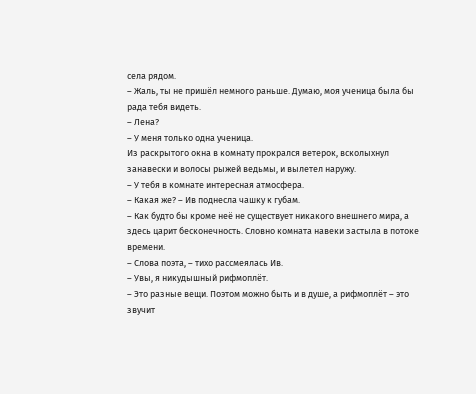села рядом.
– Жаль, ты не пришёл немного раньше. Думаю, моя ученица была бы рада тебя видеть.
– Лена?
– У меня только одна ученица.
Из раскрытого окна в комнату прокрался ветерок, всколыхнул занавески и волосы рыжей ведьмы, и вылетел наружу.
– У тебя в комнате интересная атмосфера.
– Какая же? – Ив поднесла чашку к губам.
– Как будто бы кроме неё не существует никакого внешнего мира, а здесь царит бесконечность. Словно комната навеки застыла в потоке времени.
– Слова поэта, – тихо рассмеялась Ив.
– Увы, я никудышный рифмоплёт.
– Это разные вещи. Поэтом можно быть и в душе, а рифмоплёт – это звучит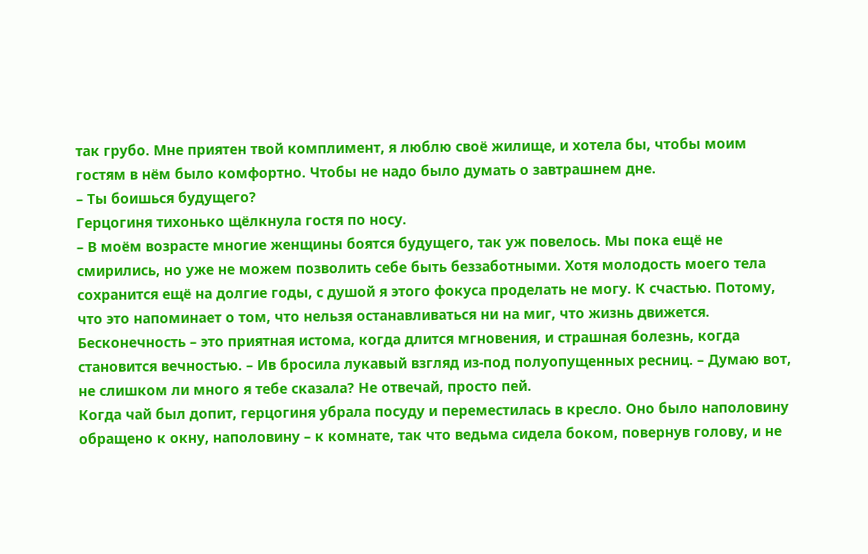так грубо. Мне приятен твой комплимент, я люблю своё жилище, и хотела бы, чтобы моим гостям в нём было комфортно. Чтобы не надо было думать о завтрашнем дне.
– Ты боишься будущего?
Герцогиня тихонько щёлкнула гостя по носу.
– В моём возрасте многие женщины боятся будущего, так уж повелось. Мы пока ещё не смирились, но уже не можем позволить себе быть беззаботными. Хотя молодость моего тела сохранится ещё на долгие годы, с душой я этого фокуса проделать не могу. К счастью. Потому, что это напоминает о том, что нельзя останавливаться ни на миг, что жизнь движется. Бесконечность – это приятная истома, когда длится мгновения, и страшная болезнь, когда становится вечностью. – Ив бросила лукавый взгляд из-под полуопущенных ресниц. – Думаю вот, не слишком ли много я тебе сказала? Не отвечай, просто пей.
Когда чай был допит, герцогиня убрала посуду и переместилась в кресло. Оно было наполовину обращено к окну, наполовину – к комнате, так что ведьма сидела боком, повернув голову, и не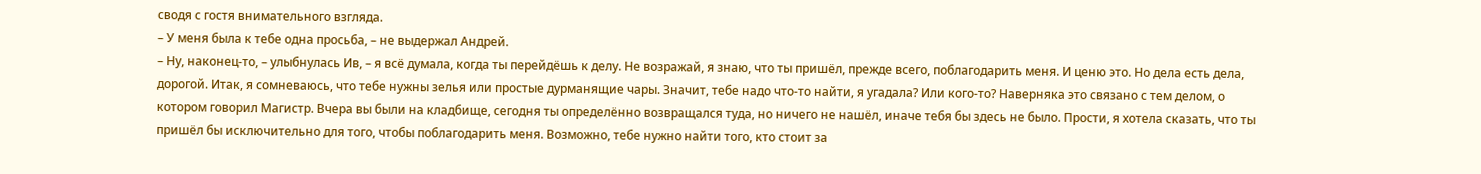сводя с гостя внимательного взгляда.
– У меня была к тебе одна просьба, – не выдержал Андрей.
– Ну, наконец-то, – улыбнулась Ив, – я всё думала, когда ты перейдёшь к делу. Не возражай, я знаю, что ты пришёл, прежде всего, поблагодарить меня. И ценю это. Но дела есть дела, дорогой. Итак, я сомневаюсь, что тебе нужны зелья или простые дурманящие чары. Значит, тебе надо что-то найти, я угадала? Или кого-то? Наверняка это связано с тем делом, о котором говорил Магистр. Вчера вы были на кладбище, сегодня ты определённо возвращался туда, но ничего не нашёл, иначе тебя бы здесь не было. Прости, я хотела сказать, что ты пришёл бы исключительно для того, чтобы поблагодарить меня. Возможно, тебе нужно найти того, кто стоит за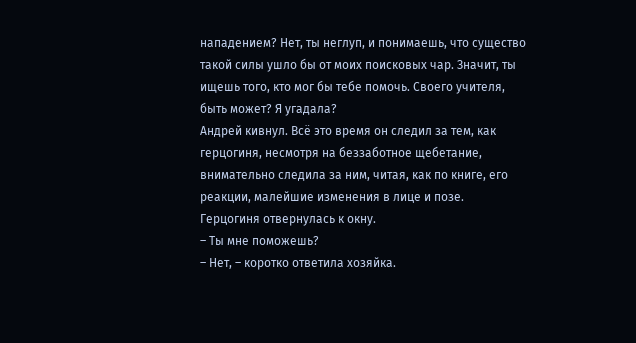нападением? Нет, ты неглуп, и понимаешь, что существо такой силы ушло бы от моих поисковых чар. Значит, ты ищешь того, кто мог бы тебе помочь. Своего учителя, быть может? Я угадала?
Андрей кивнул. Всё это время он следил за тем, как герцогиня, несмотря на беззаботное щебетание, внимательно следила за ним, читая, как по книге, его реакции, малейшие изменения в лице и позе.
Герцогиня отвернулась к окну.
– Ты мне поможешь?
– Нет, – коротко ответила хозяйка.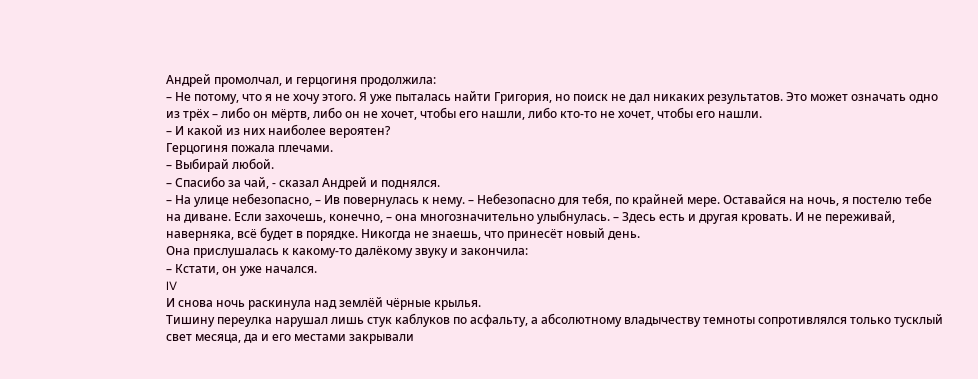Андрей промолчал, и герцогиня продолжила:
– Не потому, что я не хочу этого. Я уже пыталась найти Григория, но поиск не дал никаких результатов. Это может означать одно из трёх – либо он мёртв, либо он не хочет, чтобы его нашли, либо кто-то не хочет, чтобы его нашли.
– И какой из них наиболее вероятен?
Герцогиня пожала плечами.
– Выбирай любой.
– Спасибо за чай, - сказал Андрей и поднялся.
– На улице небезопасно, – Ив повернулась к нему. – Небезопасно для тебя, по крайней мере. Оставайся на ночь, я постелю тебе на диване. Если захочешь, конечно, – она многозначительно улыбнулась. – Здесь есть и другая кровать. И не переживай, наверняка, всё будет в порядке. Никогда не знаешь, что принесёт новый день.
Она прислушалась к какому-то далёкому звуку и закончила:
– Кстати, он уже начался.
IV
И снова ночь раскинула над землёй чёрные крылья.
Тишину переулка нарушал лишь стук каблуков по асфальту, а абсолютному владычеству темноты сопротивлялся только тусклый свет месяца, да и его местами закрывали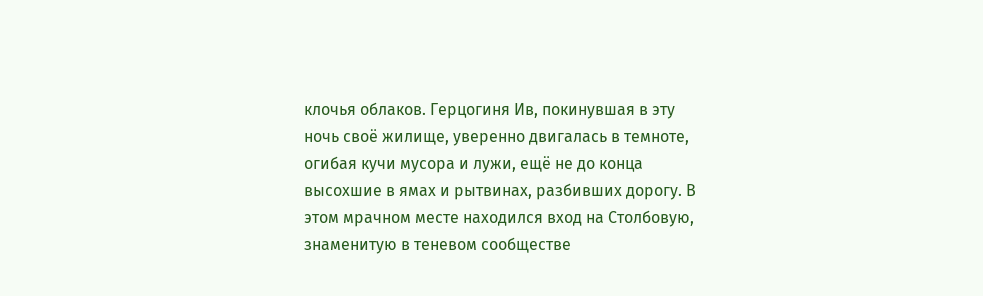клочья облаков. Герцогиня Ив, покинувшая в эту ночь своё жилище, уверенно двигалась в темноте, огибая кучи мусора и лужи, ещё не до конца высохшие в ямах и рытвинах, разбивших дорогу. В этом мрачном месте находился вход на Столбовую, знаменитую в теневом сообществе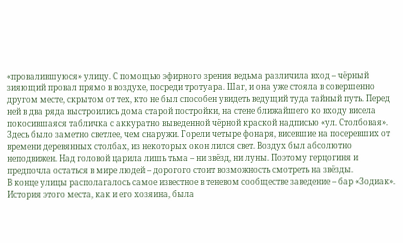«провалившуюся» улицу. С помощью эфирного зрения ведьма различила вход – чёрный зияющий провал прямо в воздухе, посреди тротуара. Шаг, и она уже стояла в совершенно другом месте, скрытом от тех, кто не был способен увидеть ведущий туда тайный путь. Перед ней в два ряда выстроились дома старой постройки, на стене ближайшего ко входу висела покосившаяся табличка с аккуратно выведенной чёрной краской надписью «ул. Столбовая». Здесь было заметно светлее, чем снаружи. Горели четыре фонаря, висевшие на посеревших от времени деревянных столбах, из некоторых окон лился свет. Воздух был абсолютно неподвижен. Над головой царила лишь тьма – ни звёзд, ни луны. Поэтому герцогиня и предпочла остаться в мире людей – дорогого стоит возможность смотреть на звёзды.
В конце улицы располагалось самое известное в теневом сообществе заведение – бар «Зодиак». История этого места, как и его хозяина, была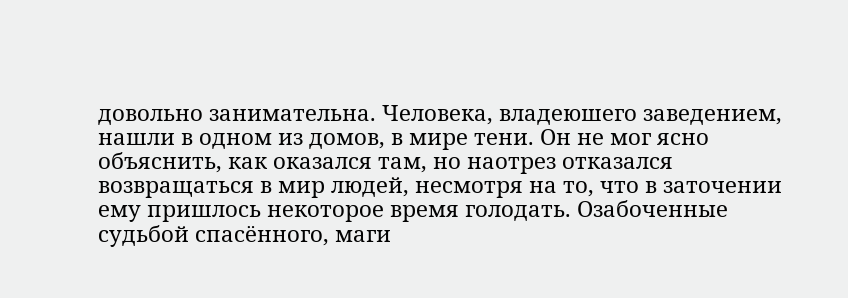довольно занимательна. Человека, владеюшего заведением, нашли в одном из домов, в мире тени. Он не мог ясно объяснить, как оказался там, но наотрез отказался возвращаться в мир людей, несмотря на то, что в заточении ему пришлось некоторое время голодать. Озабоченные судьбой спасённого, маги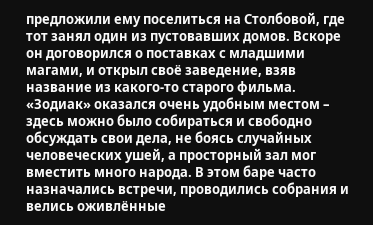предложили ему поселиться на Столбовой, где тот занял один из пустовавших домов. Вскоре он договорился о поставках с младшими магами, и открыл своё заведение, взяв название из какого-то старого фильма.
«Зодиак» оказался очень удобным местом – здесь можно было собираться и свободно обсуждать свои дела, не боясь случайных человеческих ушей, а просторный зал мог вместить много народа. В этом баре часто назначались встречи, проводились собрания и велись оживлённые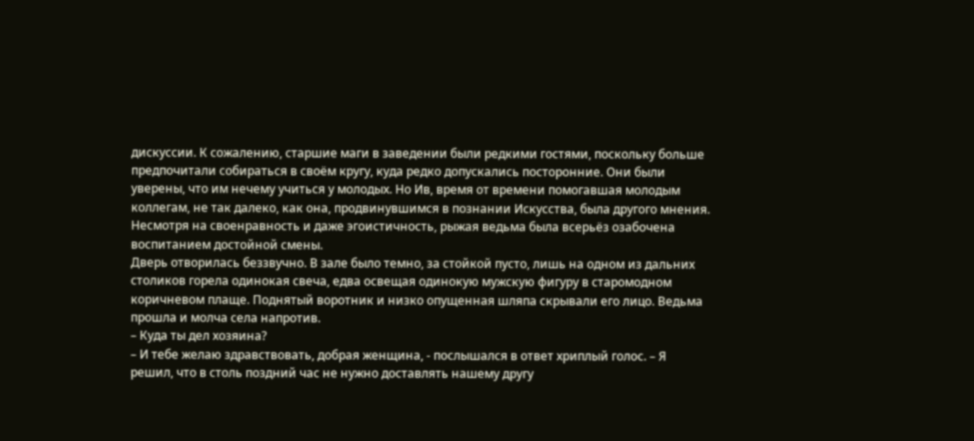дискуссии. К сожалению, старшие маги в заведении были редкими гостями, поскольку больше предпочитали собираться в своём кругу, куда редко допускались посторонние. Они были уверены, что им нечему учиться у молодых. Но Ив, время от времени помогавшая молодым коллегам, не так далеко, как она, продвинувшимся в познании Искусства, была другого мнения. Несмотря на своенравность и даже эгоистичность, рыжая ведьма была всерьёз озабочена воспитанием достойной смены.
Дверь отворилась беззвучно. В зале было темно, за стойкой пусто, лишь на одном из дальних столиков горела одинокая свеча, едва освещая одинокую мужскую фигуру в старомодном коричневом плаще. Поднятый воротник и низко опущенная шляпа скрывали его лицо. Ведьма прошла и молча села напротив.
– Куда ты дел хозяина?
– И тебе желаю здравствовать, добрая женщина, - послышался в ответ хриплый голос. – Я решил, что в столь поздний час не нужно доставлять нашему другу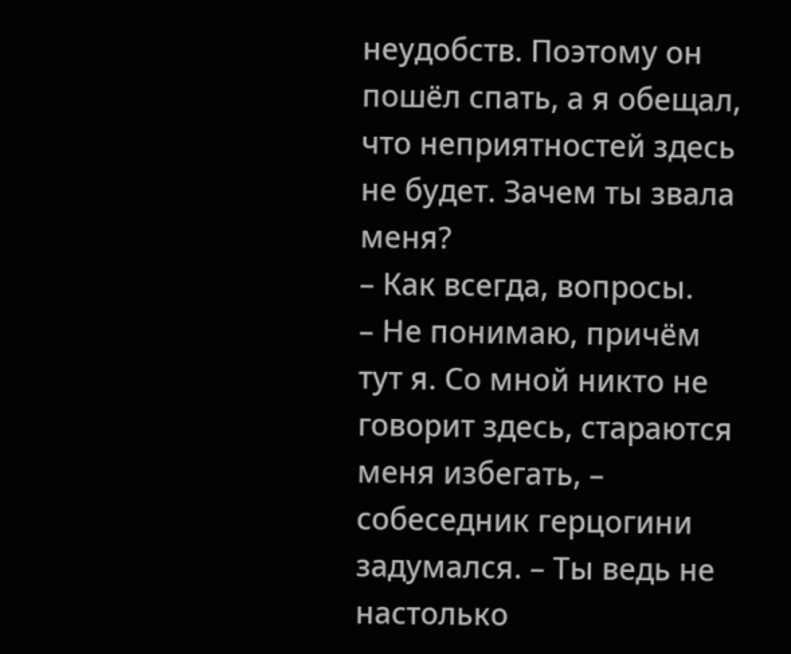неудобств. Поэтому он пошёл спать, а я обещал, что неприятностей здесь не будет. Зачем ты звала меня?
– Как всегда, вопросы.
– Не понимаю, причём тут я. Со мной никто не говорит здесь, стараются меня избегать, – собеседник герцогини задумался. – Ты ведь не настолько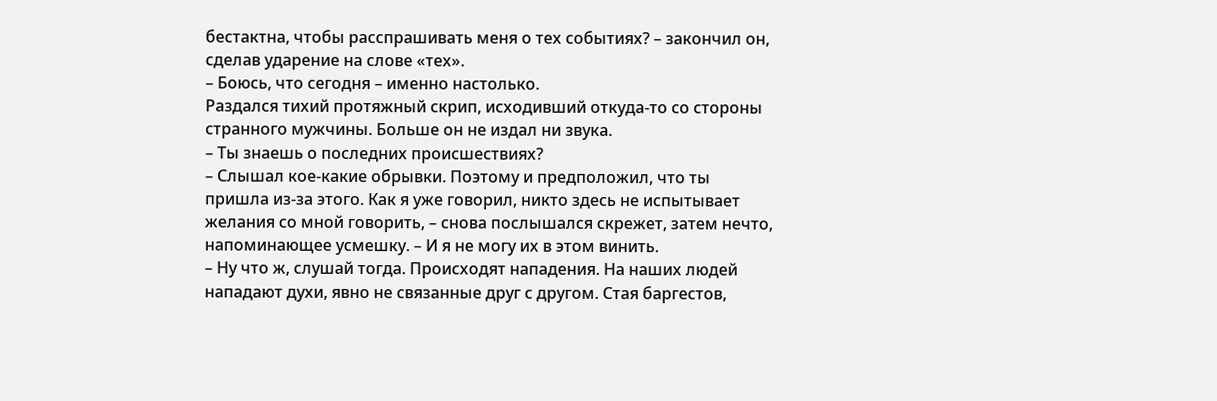бестактна, чтобы расспрашивать меня о тех событиях? – закончил он, сделав ударение на слове «тех».
– Боюсь, что сегодня – именно настолько.
Раздался тихий протяжный скрип, исходивший откуда-то со стороны странного мужчины. Больше он не издал ни звука.
– Ты знаешь о последних происшествиях?
– Слышал кое-какие обрывки. Поэтому и предположил, что ты пришла из-за этого. Как я уже говорил, никто здесь не испытывает желания со мной говорить, – снова послышался скрежет, затем нечто, напоминающее усмешку. – И я не могу их в этом винить.
– Ну что ж, слушай тогда. Происходят нападения. На наших людей нападают духи, явно не связанные друг с другом. Стая баргестов,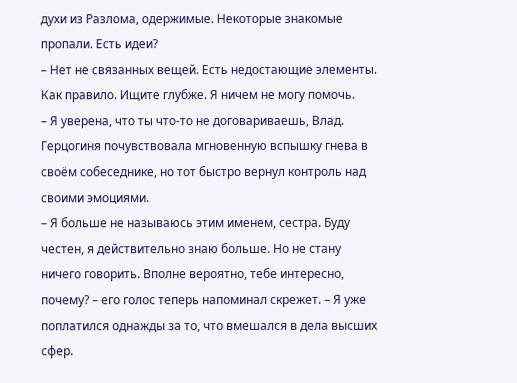духи из Разлома, одержимые. Некоторые знакомые пропали. Есть идеи?
– Нет не связанных вещей. Есть недостающие элементы. Как правило. Ищите глубже. Я ничем не могу помочь.
– Я уверена, что ты что-то не договариваешь, Влад.
Герцогиня почувствовала мгновенную вспышку гнева в своём собеседнике, но тот быстро вернул контроль над своими эмоциями.
– Я больше не называюсь этим именем, сестра. Буду честен, я действительно знаю больше. Но не стану ничего говорить. Вполне вероятно, тебе интересно, почему? – его голос теперь напоминал скрежет. – Я уже поплатился однажды за то, что вмешался в дела высших сфер.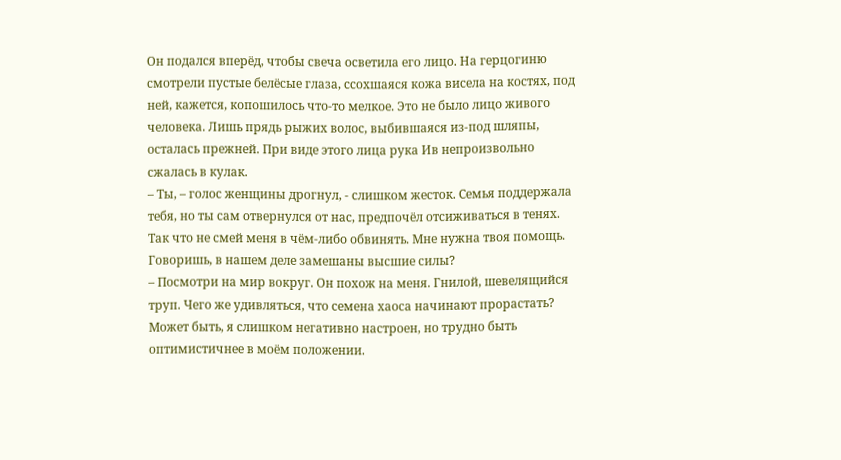Он подался вперёд, чтобы свеча осветила его лицо. На герцогиню смотрели пустые белёсые глаза, ссохшаяся кожа висела на костях, под ней, кажется, копошилось что-то мелкое. Это не было лицо живого человека. Лишь прядь рыжих волос, выбившаяся из-под шляпы, осталась прежней. При виде этого лица рука Ив непроизвольно сжалась в кулак.
– Ты, – голос женщины дрогнул, - слишком жесток. Семья поддержала тебя, но ты сам отвернулся от нас, предпочёл отсиживаться в тенях. Так что не смей меня в чём-либо обвинять. Мне нужна твоя помощь. Говоришь, в нашем деле замешаны высшие силы?
– Посмотри на мир вокруг. Он похож на меня. Гнилой, шевелящийся труп. Чего же удивляться, что семена хаоса начинают прорастать? Может быть, я слишком негативно настроен, но трудно быть оптимистичнее в моём положении.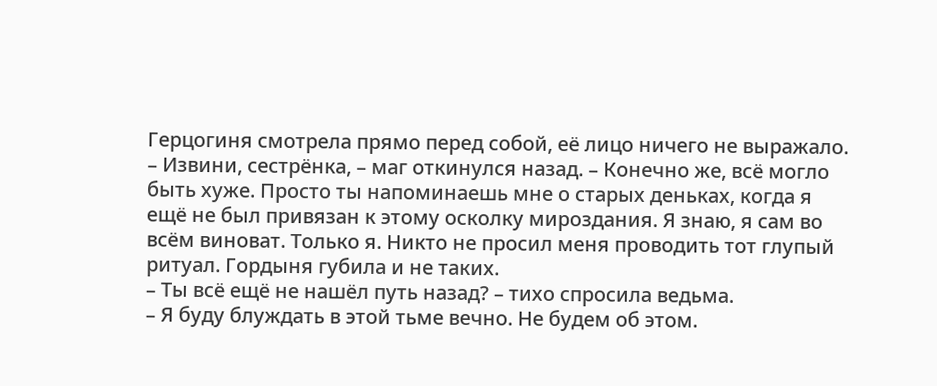Герцогиня смотрела прямо перед собой, её лицо ничего не выражало.
– Извини, сестрёнка, – маг откинулся назад. – Конечно же, всё могло быть хуже. Просто ты напоминаешь мне о старых деньках, когда я ещё не был привязан к этому осколку мироздания. Я знаю, я сам во всём виноват. Только я. Никто не просил меня проводить тот глупый ритуал. Гордыня губила и не таких.
– Ты всё ещё не нашёл путь назад? – тихо спросила ведьма.
– Я буду блуждать в этой тьме вечно. Не будем об этом.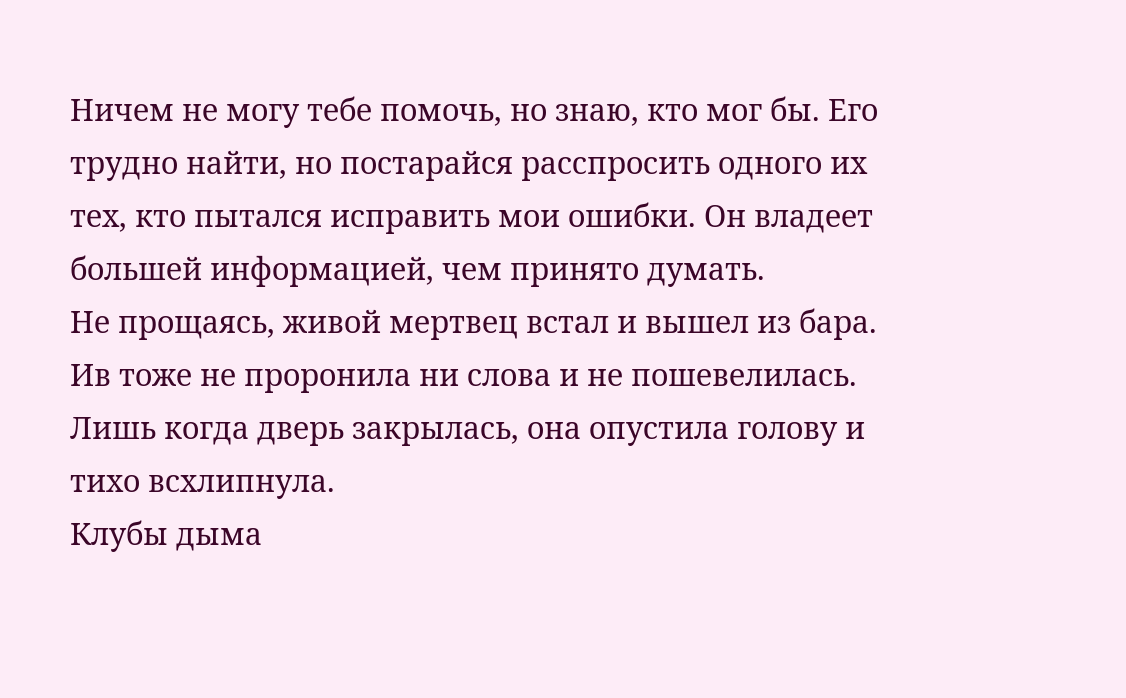Ничем не могу тебе помочь, но знаю, кто мог бы. Его трудно найти, но постарайся расспросить одного их тех, кто пытался исправить мои ошибки. Он владеет большей информацией, чем принято думать.
Не прощаясь, живой мертвец встал и вышел из бара. Ив тоже не проронила ни слова и не пошевелилась. Лишь когда дверь закрылась, она опустила голову и тихо всхлипнула.
Клубы дыма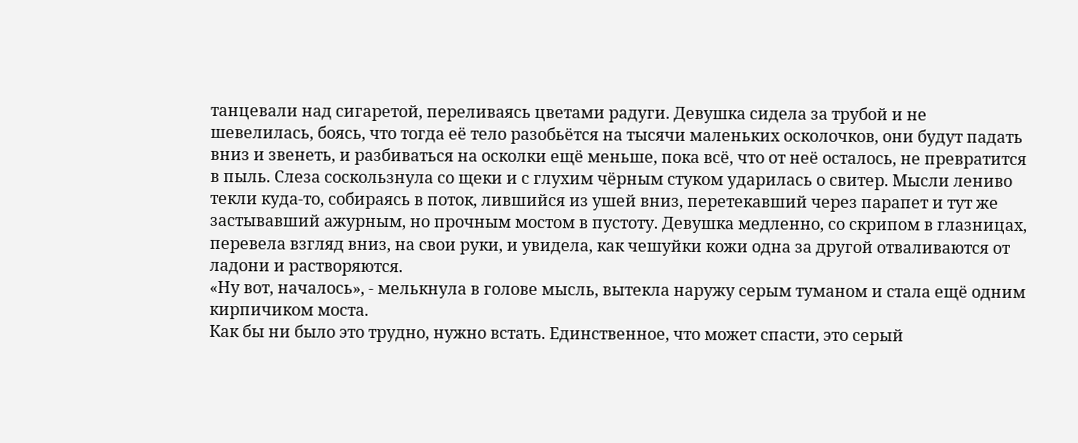танцевали над сигаретой, переливаясь цветами радуги. Девушка сидела за трубой и не шевелилась, боясь, что тогда её тело разобьётся на тысячи маленьких осколочков, они будут падать вниз и звенеть, и разбиваться на осколки ещё меньше, пока всё, что от неё осталось, не превратится в пыль. Слеза соскользнула со щеки и с глухим чёрным стуком ударилась о свитер. Мысли лениво текли куда-то, собираясь в поток, лившийся из ушей вниз, перетекавший через парапет и тут же застывавший ажурным, но прочным мостом в пустоту. Девушка медленно, со скрипом в глазницах, перевела взгляд вниз, на свои руки, и увидела, как чешуйки кожи одна за другой отваливаются от ладони и растворяются.
«Ну вот, началось», - мелькнула в голове мысль, вытекла наружу серым туманом и стала ещё одним кирпичиком моста.
Как бы ни было это трудно, нужно встать. Единственное, что может спасти, это серый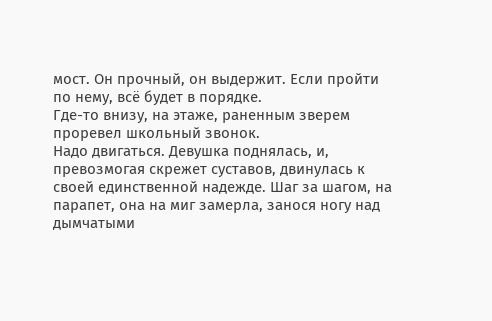мост. Он прочный, он выдержит. Если пройти по нему, всё будет в порядке.
Где-то внизу, на этаже, раненным зверем проревел школьный звонок.
Надо двигаться. Девушка поднялась, и, превозмогая скрежет суставов, двинулась к своей единственной надежде. Шаг за шагом, на парапет, она на миг замерла, занося ногу над дымчатыми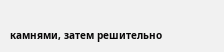камнями, затем решительно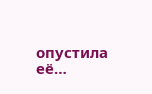опустила её…